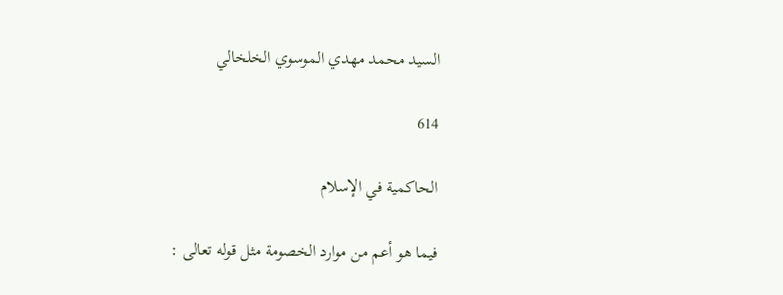السيد محمد مهدي الموسوي الخلخالي

614

الحاكمية في الإسلام

فيما هو أعم من موارد الخصومة مثل قوله تعالى :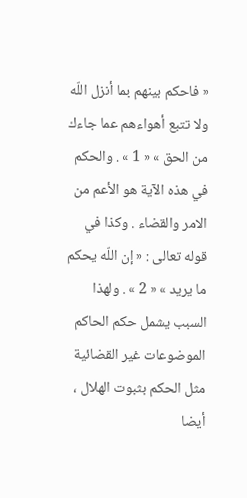« فاحكم بينهم بما أنزل اللّه ولا تتبع أهواءهم عما جاءك من الحق » « 1 » . والحكم في هذه الآية هو الأعم من الامر والقضاء . وكذا في قوله تعالى : « إن اللّه يحكم ما يريد » « 2 » . ولهذا السبب يشمل حكم الحاكم الموضوعات غير القضائية مثل الحكم بثبوت الهلال ، أيضا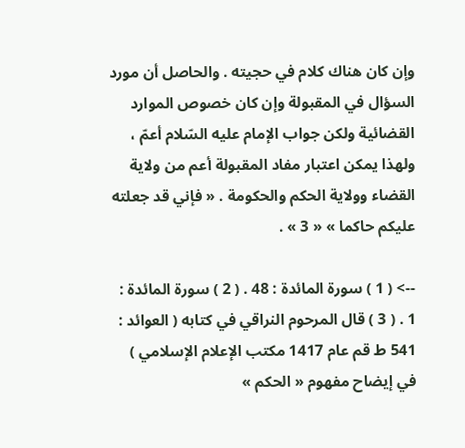وإن كان هناك كلام في حجيته . والحاصل أن مورد السؤال في المقبولة وإن كان خصوص الموارد القضائية ولكن جواب الإمام عليه السّلام أعمّ ، ولهذا يمكن اعتبار مفاد المقبولة أعم من ولاية القضاء وولاية الحكم والحكومة . « فإني قد جعلته عليكم حاكما » « 3 » .

--> ( 1 ) سورة المائدة : 48 . ( 2 ) سورة المائدة : 1 . ( 3 ) قال المرحوم النراقي في كتابه ( العوائد : 541 ط قم عام 1417 مكتب الإعلام الإسلامي ) في إيضاح مفهوم « الحكم »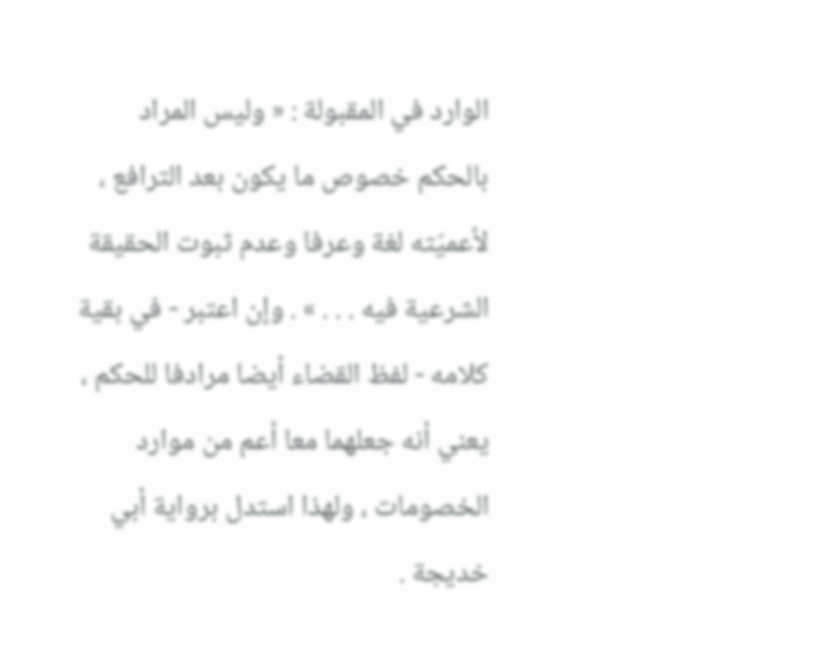الوارد في المقبولة : « وليس المراد بالحكم خصوص ما يكون بعد الترافع ، لأعميّته لغة وعرفا وعدم ثبوت الحقيقة الشرعية فيه . . . » . وإن اعتبر - في بقية كلامه - لفظ القضاء أيضا مرادفا للحكم ، يعني أنه جعلهما معا أعم من موارد الخصومات ، ولهذا استدل برواية أبي خديجة .